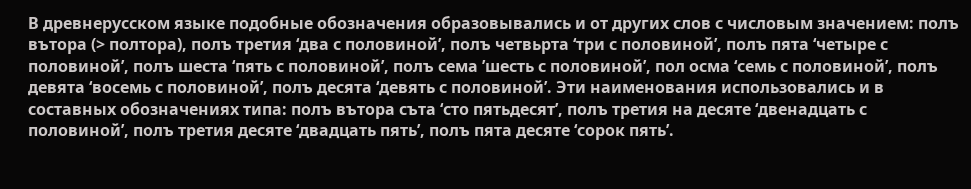В древнерусском языке подобные обозначения образовывались и от других слов с числовым значением: полъ вътора (> полтора), полъ третия ‘два с половиной’, полъ четвьрта ‘три с половиной’, полъ пята ‘четыре с половиной’, полъ шеста ‘пять с половиной’, полъ сема ’шесть с половиной’, пол осма ‘семь с половиной’, полъ девята ‘восемь с половиной’, полъ десята ‘девять с половиной’. Эти наименования использовались и в составных обозначениях типа: полъ вътора съта ‘сто пятьдесят’, полъ третия на десяте ‘двенадцать с половиной’, полъ третия десяте ‘двадцать пять’, полъ пята десяте ‘сорок пять’.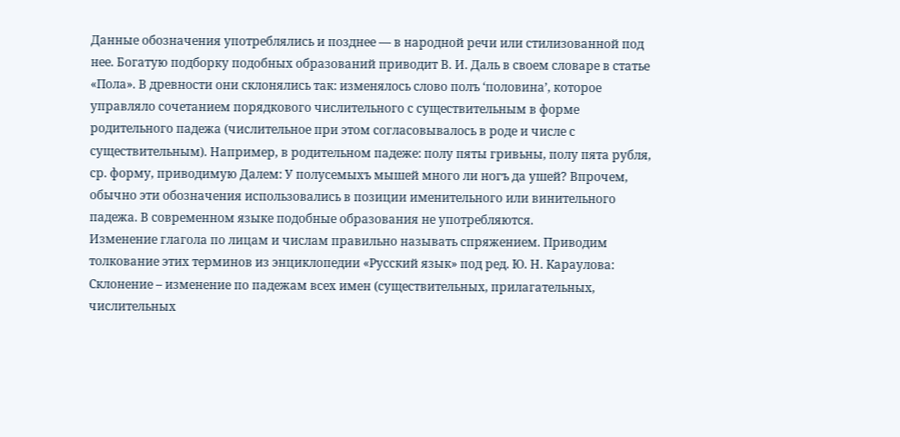Данные обозначения употреблялись и позднее — в народной речи или стилизованной под нее. Богатую подборку подобных образований приводит В. И. Даль в своем словаре в статье «Пола». В древности они склонялись так: изменялось слово полъ ‘половина’, которое управляло сочетанием порядкового числительного с существительным в форме родительного падежа (числительное при этом согласовывалось в роде и числе с существительным). Например, в родительном падеже: полу пяты гривьны, полу пята рубля, ср. форму, приводимую Далем: У полусемыхъ мышей много ли ногъ да ушей? Впрочем, обычно эти обозначения использовались в позиции именительного или винительного падежа. В современном языке подобные образования не употребляются.
Изменение глагола по лицам и числам правильно называть спряжением. Приводим толкование этих терминов из энциклопедии «Русский язык» под ред. Ю. Н. Караулова:
Склонение – изменение по падежам всех имен (существительных, прилагательных, числительных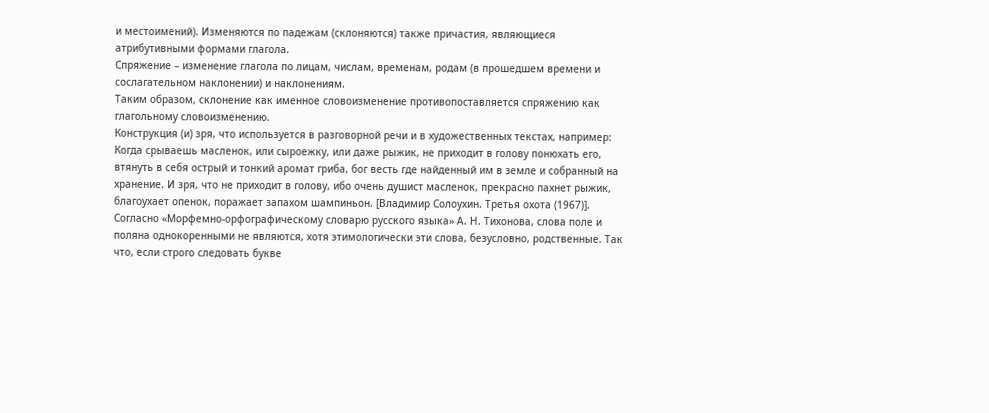и местоимений). Изменяются по падежам (склоняются) также причастия, являющиеся атрибутивными формами глагола.
Спряжение – изменение глагола по лицам, числам, временам, родам (в прошедшем времени и сослагательном наклонении) и наклонениям.
Таким образом, склонение как именное словоизменение противопоставляется спряжению как глагольному словоизменению.
Конструкция (и) зря, что используется в разговорной речи и в художественных текстах, например: Когда срываешь масленок, или сыроежку, или даже рыжик, не приходит в голову понюхать его, втянуть в себя острый и тонкий аромат гриба, бог весть где найденный им в земле и собранный на хранение. И зря, что не приходит в голову, ибо очень душист масленок, прекрасно пахнет рыжик, благоухает опенок, поражает запахом шампиньон. [Владимир Солоухин. Третья охота (1967)].
Согласно «Морфемно-орфографическому словарю русского языка» А. Н. Тихонова, слова поле и поляна однокоренными не являются, хотя этимологически эти слова, безусловно, родственные. Так что, если строго следовать букве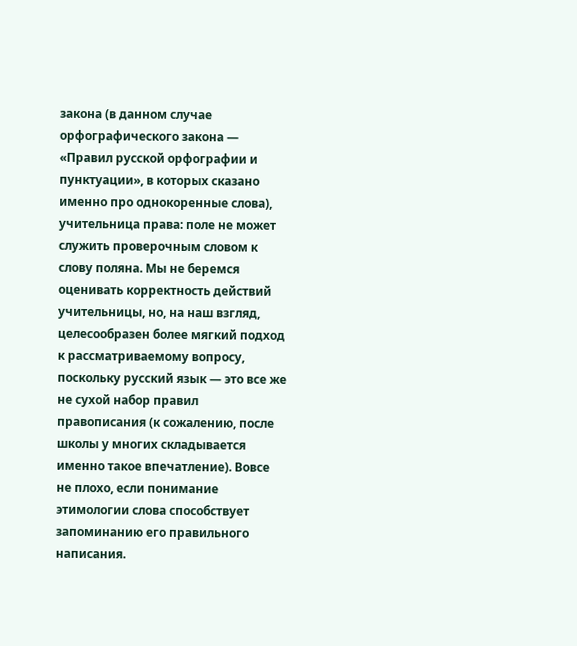закона (в данном случае орфографического закона — «Правил русской орфографии и пунктуации», в которых сказано именно про однокоренные слова), учительница права: поле не может служить проверочным словом к слову поляна. Мы не беремся оценивать корректность действий учительницы, но, на наш взгляд, целесообразен более мягкий подход к рассматриваемому вопросу, поскольку русский язык — это все же не сухой набор правил правописания (к сожалению, после школы у многих складывается именно такое впечатление). Вовсе не плохо, если понимание этимологии слова способствует запоминанию его правильного написания.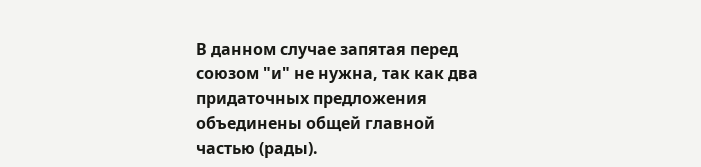В данном случае запятая перед союзом "и" не нужна, так как два придаточных предложения объединены общей главной частью (рады).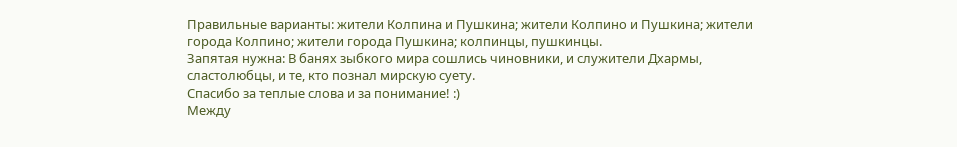Правильные варианты: жители Колпина и Пушкина; жители Колпино и Пушкина; жители города Колпино; жители города Пушкина; колпинцы, пушкинцы.
Запятая нужна: В банях зыбкого мира сошлись чиновники, и служители Дхармы, сластолюбцы, и те, кто познал мирскую суету.
Спасибо за теплые слова и за понимание! :)
Между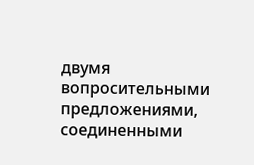двумя вопросительными предложениями, соединенными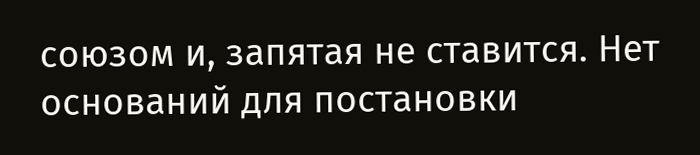союзом и, запятая не ставится. Нет оснований для постановки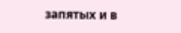запятых и в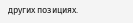других позициях.